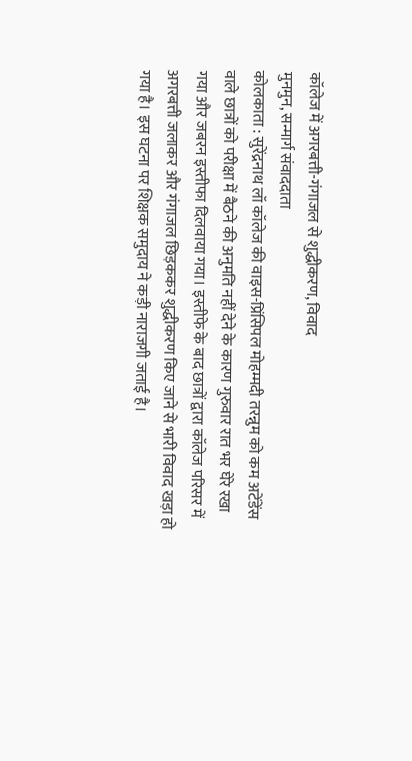कॉलेज में अगरबत्ती-गंगाजल से शुद्धीकरण, विवाद
मुनमुन, सन्मार्ग संवाददाता
कोलकाता : सुरेंद्रनाथ लॉ कॉलेज की वाइस-प्रिंसिपल मोहम्मदी तरन्नुम को कम अटेंडेंस वाले छात्रों को परीक्षा में बैठने की अनुमति नहीं देने के कारण गुरुवार रात भर घेरे रखा गया और जबरन इस्तीफा दिलवाया गया। इस्तीफे के बाद छात्रों द्वारा कॉलेज परिसर में अगरबत्ती जलाकर और गंगाजल छिड़ककर शुद्धीकरण किए जाने से भारी विवाद खड़ा हो गया है। इस घटना पर शिक्षक समुदाय ने कड़ी नाराजगी जताई है।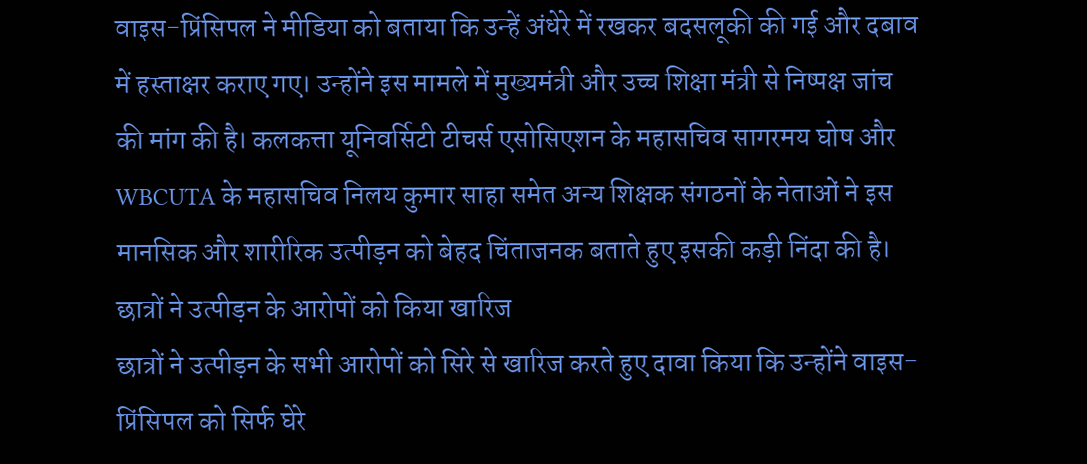वाइस-प्रिंसिपल ने मीडिया को बताया कि उन्हें अंधेरे में रखकर बदसलूकी की गई और दबाव में हस्ताक्षर कराए गए। उन्होंने इस मामले में मुख्यमंत्री और उच्च शिक्षा मंत्री से निष्पक्ष जांच की मांग की है। कलकत्ता यूनिवर्सिटी टीचर्स एसोसिएशन के महासचिव सागरमय घोष और WBCUTA के महासचिव निलय कुमार साहा समेत अन्य शिक्षक संगठनों के नेताओं ने इस मानसिक और शारीरिक उत्पीड़न को बेहद चिंताजनक बताते हुए इसकी कड़ी निंदा की है।
छात्रों ने उत्पीड़न के आरोपों को किया खारिज
छात्रों ने उत्पीड़न के सभी आरोपों को सिरे से खारिज करते हुए दावा किया कि उन्होंने वाइस-प्रिंसिपल को सिर्फ घेरे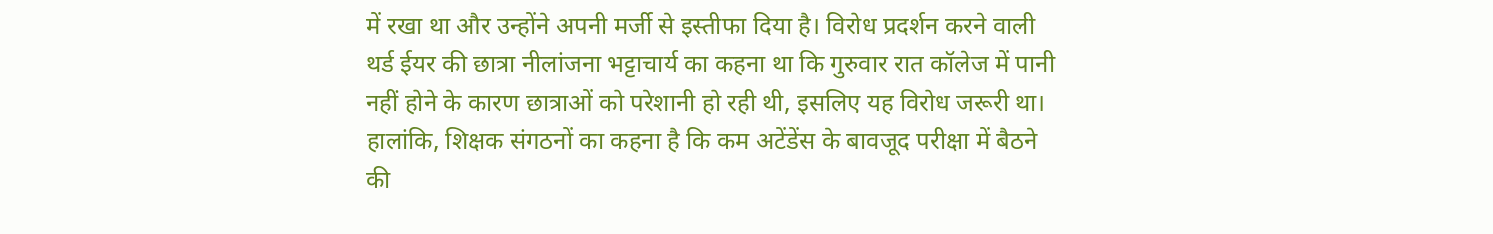में रखा था और उन्होंने अपनी मर्जी से इस्तीफा दिया है। विरोध प्रदर्शन करने वाली थर्ड ईयर की छात्रा नीलांजना भट्टाचार्य का कहना था कि गुरुवार रात कॉलेज में पानी नहीं होने के कारण छात्राओं को परेशानी हो रही थी, इसलिए यह विरोध जरूरी था। हालांकि, शिक्षक संगठनों का कहना है कि कम अटेंडेंस के बावजूद परीक्षा में बैठने की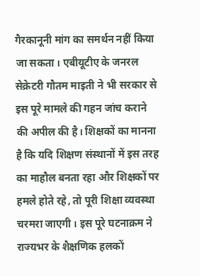गैरकानूनी मांग का समर्थन नहीं किया जा सकता। एबीयूटीए के जनरल सेक्रेटरी गौतम माइती ने भी सरकार से इस पूरे मामले की गहन जांच कराने की अपील की है। शिक्षकों का मानना है कि यदि शिक्षण संस्थानों में इस तरह का माहौल बनता रहा और शिक्षकों पर हमले होते रहे, तो पूरी शिक्षा व्यवस्था चरमरा जाएगी। इस पूरे घटनाक्रम ने राज्यभर के शैक्षणिक हलकों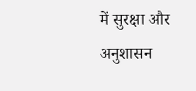में सुरक्षा और अनुशासन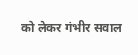को लेकर गंभीर सवाल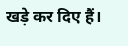खड़े कर दिए हैं।